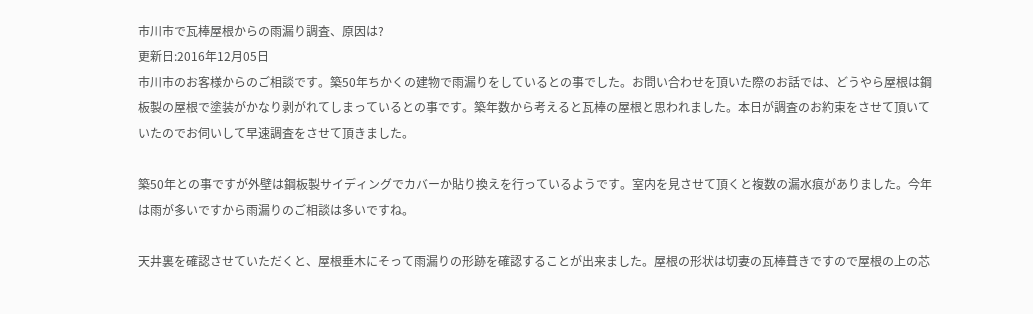市川市で瓦棒屋根からの雨漏り調査、原因は?
更新日:2016年12月05日
市川市のお客様からのご相談です。築50年ちかくの建物で雨漏りをしているとの事でした。お問い合わせを頂いた際のお話では、どうやら屋根は鋼板製の屋根で塗装がかなり剥がれてしまっているとの事です。築年数から考えると瓦棒の屋根と思われました。本日が調査のお約束をさせて頂いていたのでお伺いして早速調査をさせて頂きました。

築50年との事ですが外壁は鋼板製サイディングでカバーか貼り換えを行っているようです。室内を見させて頂くと複数の漏水痕がありました。今年は雨が多いですから雨漏りのご相談は多いですね。

天井裏を確認させていただくと、屋根垂木にそって雨漏りの形跡を確認することが出来ました。屋根の形状は切妻の瓦棒葺きですので屋根の上の芯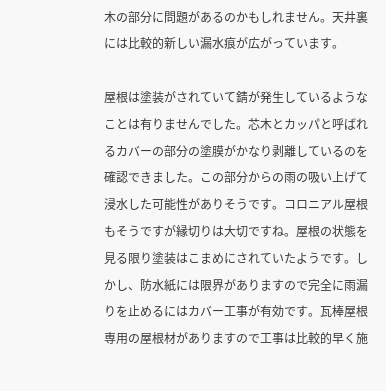木の部分に問題があるのかもしれません。天井裏には比較的新しい漏水痕が広がっています。

屋根は塗装がされていて錆が発生しているようなことは有りませんでした。芯木とカッパと呼ばれるカバーの部分の塗膜がかなり剥離しているのを確認できました。この部分からの雨の吸い上げて浸水した可能性がありそうです。コロニアル屋根もそうですが縁切りは大切ですね。屋根の状態を見る限り塗装はこまめにされていたようです。しかし、防水紙には限界がありますので完全に雨漏りを止めるにはカバー工事が有効です。瓦棒屋根専用の屋根材がありますので工事は比較的早く施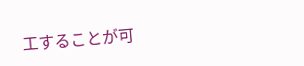工することが可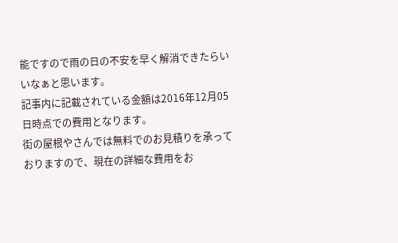能ですので雨の日の不安を早く解消できたらいいなぁと思います。
記事内に記載されている金額は2016年12月05日時点での費用となります。
街の屋根やさんでは無料でのお見積りを承っておりますので、現在の詳細な費用をお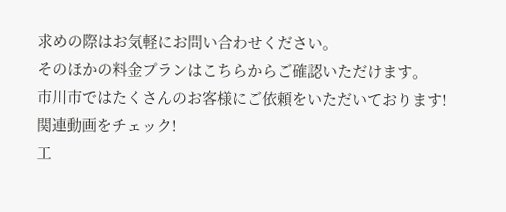求めの際はお気軽にお問い合わせください。
そのほかの料金プランはこちらからご確認いただけます。
市川市ではたくさんのお客様にご依頼をいただいております!
関連動画をチェック!
工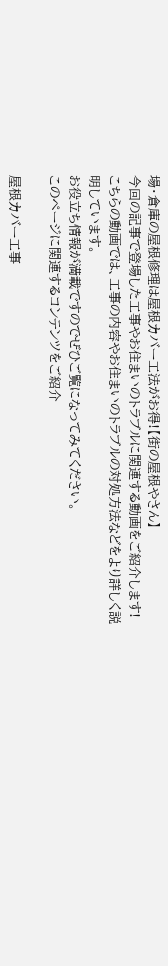場・倉庫の屋根修理は屋根カバー工法がお得!【街の屋根やさん】
今回の記事で登場した工事やお住まいのトラブルに関連する動画をご紹介します!
こちらの動画では、工事の内容やお住まいのトラブルの対処方法などをより詳しく説明しています。
お役立ち情報が満載ですのでぜひご覧になってみてください。
このページに関連するコンテンツをご紹介

屋根カバー工事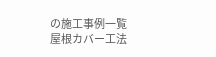の施工事例一覧
屋根カバー工法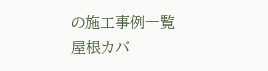の施工事例一覧
屋根カバ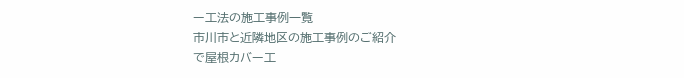ー工法の施工事例一覧
市川市と近隣地区の施工事例のご紹介
で屋根カバー工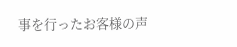事を行ったお客様の声